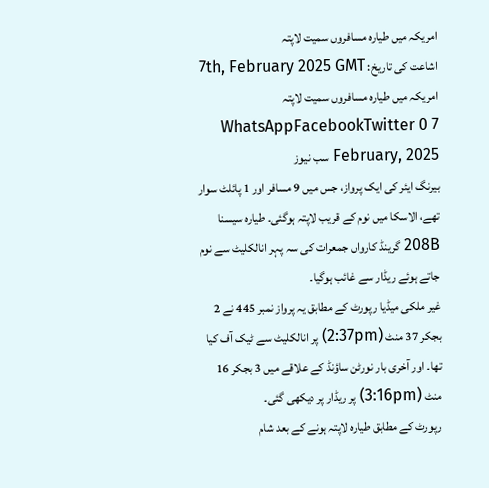امریکہ میں طیارہ مسافروں سمیت لاپتہ
اشاعت کی تاریخ: 7th, February 2025 GMT
امریکہ میں طیارہ مسافروں سمیت لاپتہ WhatsAppFacebookTwitter 0 7 February, 2025 سب نیوز
بیرنگ ایئر کی ایک پرواز، جس میں 9 مسافر اور 1 پائلٹ سوار تھے، الاسکا میں نوم کے قریب لاپتہ ہوگئی۔ طیارہ سیسنا 208B گرینڈ کارواں جمعرات کی سہ پہر انالکلیٹ سے نوم جاتے ہوئے ریڈار سے غائب ہوگیا۔
غیر ملکی میڈیا رپورٹ کے مطابق یہ پرواز نمبر 445 نے 2 بجکر 37 منٹ (2:37pm) پر انالکلیٹ سے ٹیک آف کیا تھا۔ اور آخری بار نورٹن ساؤنڈ کے علاقے میں 3 بجکر 16 منٹ (3:16pm) پر ریڈار پر دیکھی گئی۔
رپورٹ کے مطابق طیارہ لاپتہ ہونے کے بعد شام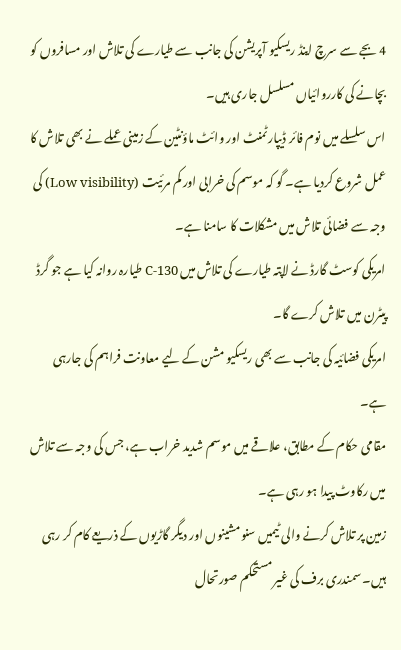4 بجے سے سرچ اینڈ ریسکیو آپریشن کی جانب سے طیارے کی تلاش اور مسافروں کو بچانے کی کارروائیاں مسلسل جاری ہیں۔
اس سلسلے میں نوم فائر ڈیپارٹمنٹ اور وائٹ ماؤنٹین کے زمینی عملے نے بھی تلاش کا عمل شروع کردیا ہے۔ گو کہ موسم کی خرابی اور کم مرئیت (Low visibility) کی وجہ سے فضائی تلاش میں مشکلات کا سامنا ہے۔
امریکی کوسٹ گارڈ نے لاپتہ طیارے کی تلاش میں C-130 طیارہ روانہ کیا ہے جو گرڈ پیٹرن میں تلاش کرے گا۔
امریکی فضائیہ کی جانب سے بھی ریسکیو مشن کے لیے معاونت فراہم کی جارہی ہے۔
مقامی حکام کے مطابق، علاقے میں موسم شدید خراب ہے، جس کی وجہ سے تلاش میں رکاوٹ پیدا ہو رہی ہے۔
زمین پر تلاش کرنے والی ٹیمیں سنو مشینوں اور دیگر گاڑیوں کے ذریعے کام کر رہی ہیں۔ سمندری برف کی غیر مستحکم صورتحال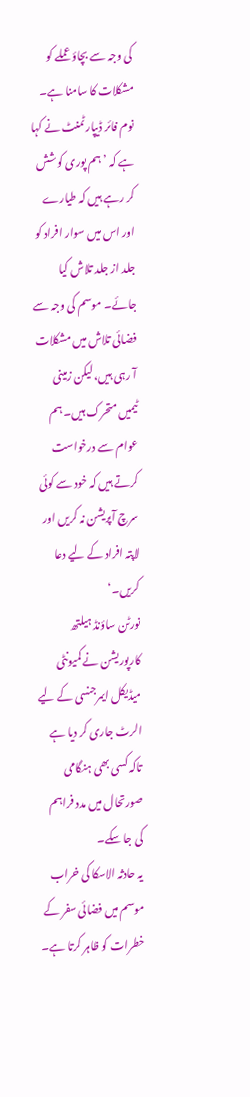کی وجہ سے بچاؤ عملے کو مشکلات کا سامنا ہے۔
نوم فائر ڈیپارٹمنٹ نے کہا ہے کہ ’ہم پوری کوشش کر رہے ہیں کہ طیارے اور اس میں سوار افراد کو جلد از جلد تلاش کیا جائے۔ موسم کی وجہ سے فضائی تلاش میں مشکلات آ رہی ہیں، لیکن زمینی ٹیمیں متحرک ہیں۔ ہم عوام سے درخواست کرتے ہیں کہ خود سے کوئی سرچ آپریشن نہ کریں اور لاپتہ افراد کے لیے دعا کریں۔‘
نورٹن ساؤنڈ ہیلتھ کارپوریشن نے کمیونٹی میڈیکل ایمرجنسی کے لیے الرٹ جاری کر دیا ہے تاکہ کسی بھی ہنگامی صورتحال میں مدد فراہم کی جا سکے۔
یہ حادثہ الاسکا کی خراب موسم میں فضائی سفر کے خطرات کو ظاہر کرتا ہے۔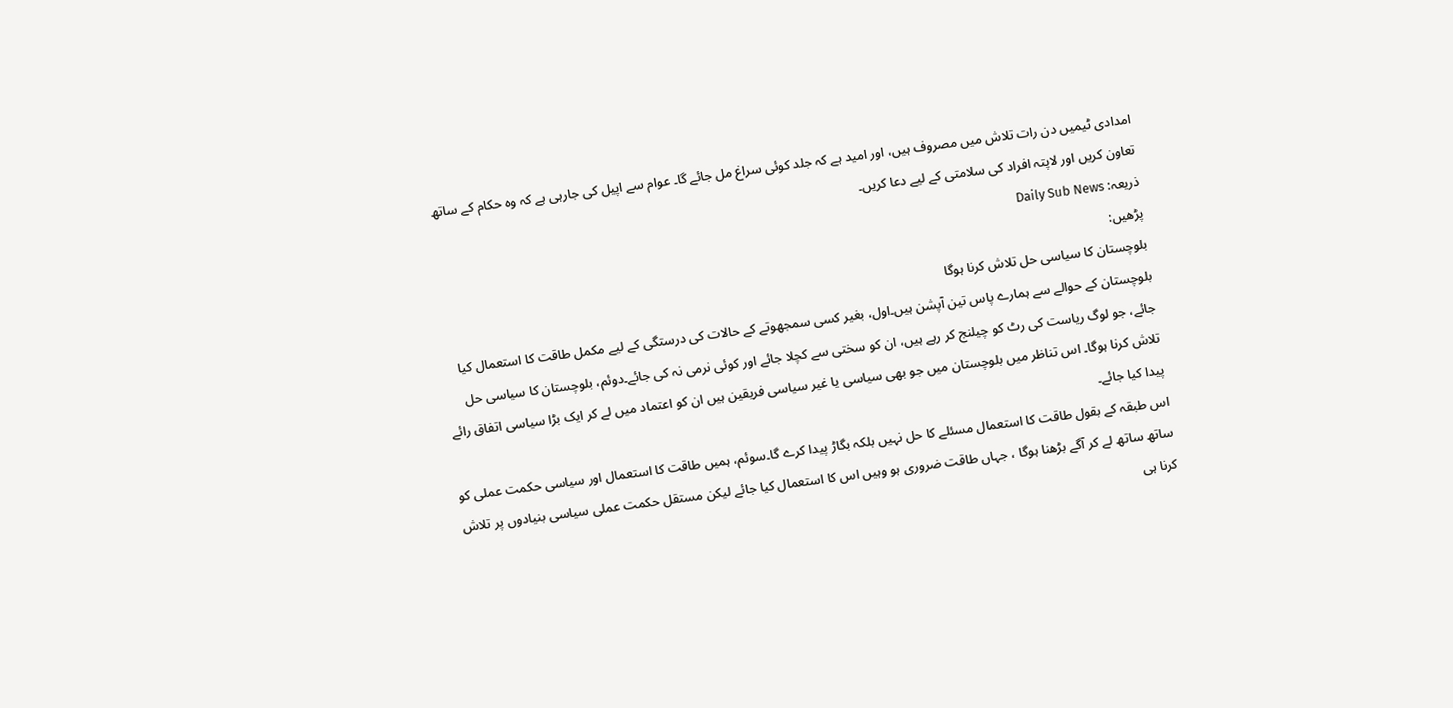امدادی ٹیمیں دن رات تلاش میں مصروف ہیں، اور امید ہے کہ جلد کوئی سراغ مل جائے گا۔ عوام سے اپیل کی جارہی ہے کہ وہ حکام کے ساتھ تعاون کریں اور لاپتہ افراد کی سلامتی کے لیے دعا کریں۔
ذریعہ: Daily Sub News
پڑھیں:
بلوچستان کا سیاسی حل تلاش کرنا ہوگا
بلوچستان کے حوالے سے ہمارے پاس تین آپشن ہیں۔اول، بغیر کسی سمجھوتے کے حالات کی درستگی کے لیے مکمل طاقت کا استعمال کیا جائے، جو لوگ ریاست کی رٹ کو چیلنج کر رہے ہیں، ان کو سختی سے کچلا جائے اور کوئی نرمی نہ کی جائے۔دوئم، بلوچستان کا سیاسی حل تلاش کرنا ہوگا۔ اس تناظر میں بلوچستان میں جو بھی سیاسی یا غیر سیاسی فریقین ہیں ان کو اعتماد میں لے کر ایک بڑا سیاسی اتفاق رائے پیدا کیا جائے۔
اس طبقہ کے بقول طاقت کا استعمال مسئلے کا حل نہیں بلکہ بگاڑ پیدا کرے گا۔سوئم، ہمیں طاقت کا استعمال اور سیاسی حکمت عملی کو ساتھ ساتھ لے کر آگے بڑھنا ہوگا ، جہاں طاقت ضروری ہو وہیں اس کا استعمال کیا جائے لیکن مستقل حکمت عملی سیاسی بنیادوں پر تلاش کرنا ہی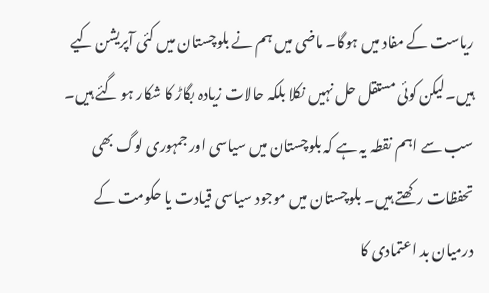ریاست کے مفاد میں ہوگا۔ ماضی میں ہم نے بلوچستان میں کئی آپریشن کیے ہیں۔لیکن کوئی مستقل حل نہیں نکلا بلکہ حالات زیادہ بگاڑ کا شکار ہو گئے ہیں۔
سب سے اہم نقطہ یہ ہے کہ بلوچستان میں سیاسی اور جمہوری لوگ بھی تحفظات رکھتے ہیں۔ بلوچستان میں موجود سیاسی قیادت یا حکومت کے درمیان بد اعتمادی کا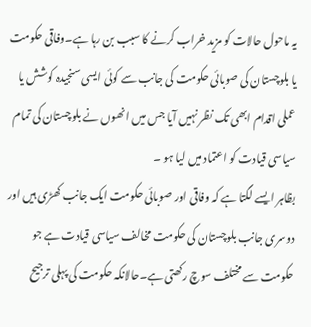یہ ماحول حالات کو مزید خراب کرنے کا سبب بن رہا ہے۔وفاقی حکومت یا بلوچستان کی صوبائی حکومت کی جانب سے کوئی ایسی سنجیدہ کوشش یا عملی اقدام ابھی تک نظر نہیں آیا جس میں انھوں نے بلوچستان کی تمام سیاسی قیادت کو اعتماد میں لیا ہو ۔
بظاہر ایسے لگتا ہے کہ وفاقی اور صوبائی حکومت ایک جانب کھڑی ہیں اور دوسری جانب بلوچستان کی حکومت مخالف سیاسی قیادت ہے جو حکومت سے مختلف سوچ رکھتی ہے۔حالانکہ حکومت کی پہلی ترجیح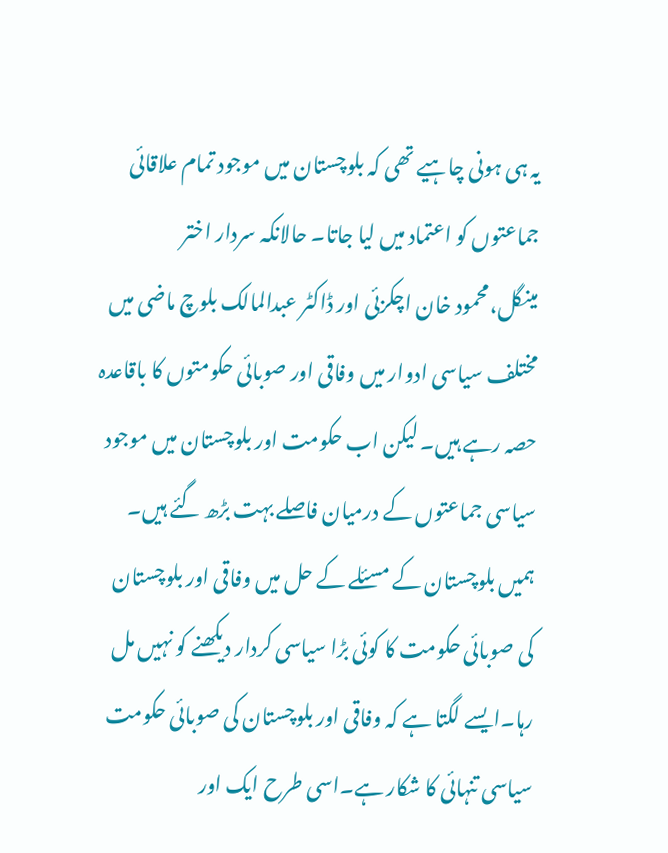یہ ہی ہونی چاہیے تھی کہ بلوچستان میں موجود تمام علاقائی جماعتوں کو اعتماد میں لیا جاتا۔ حالانکہ سردار اختر مینگل،محمود خان اچکزئی اور ڈاکٹر عبدالمالک بلوچ ماضی میں مختلف سیاسی ادوار میں وفاقی اور صوبائی حکومتوں کا باقاعدہ حصہ رہے ہیں۔ لیکن اب حکومت اور بلوچستان میں موجود سیاسی جماعتوں کے درمیان فاصلے بہت بڑھ گئے ہیں۔
ہمیں بلوچستان کے مسئلے کے حل میں وفاقی اور بلوچستان کی صوبائی حکومت کا کوئی بڑا سیاسی کردار دیکھنے کو نہیں مل رہا۔ایسے لگتا ہے کہ وفاقی اور بلوچستان کی صوبائی حکومت سیاسی تنہائی کا شکار ہے۔اسی طرح ایک اور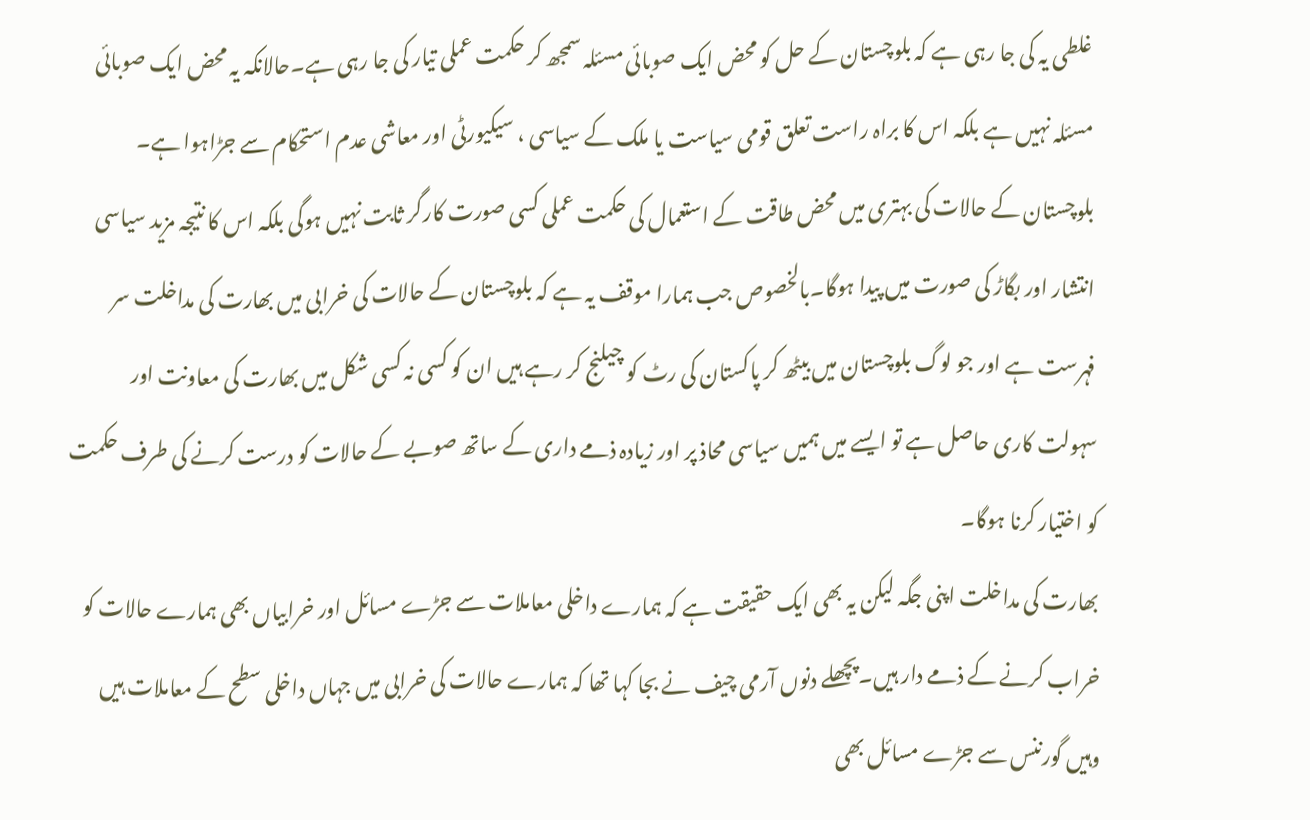غلطی یہ کی جا رہی ہے کہ بلوچستان کے حل کو محض ایک صوبائی مسئلہ سمجھ کر حکمت عملی تیار کی جا رہی ہے۔حالانکہ یہ محض ایک صوبائی مسئلہ نہیں ہے بلکہ اس کا براہ راست تعلق قومی سیاست یا ملک کے سیاسی ، سیکیورٹی اور معاشی عدم استحکام سے جڑاہوا ہے۔
بلوچستان کے حالات کی بہتری میں محض طاقت کے استعمال کی حکمت عملی کسی صورت کارگر ثابت نہیں ہوگی بلکہ اس کا نتیجہ مزید سیاسی انتشار اور بگاڑ کی صورت میں پیدا ہوگا۔بالخصوص جب ہمارا موقف یہ ہے کہ بلوچستان کے حالات کی خرابی میں بھارت کی مداخلت سر فہرست ہے اور جو لوگ بلوچستان میں بیٹھ کر پاکستان کی رٹ کو چیلنج کر رہے ہیں ان کو کسی نہ کسی شکل میں بھارت کی معاونت اور سہولت کاری حاصل ہے تو ایسے میں ہمیں سیاسی محاذ پر اور زیادہ ذمے داری کے ساتھ صوبے کے حالات کو درست کرنے کی طرف حکمت کو اختیار کرنا ہوگا۔
بھارت کی مداخلت اپنی جگہ لیکن یہ بھی ایک حقیقت ہے کہ ہمارے داخلی معاملات سے جڑے مسائل اور خرابیاں بھی ہمارے حالات کو خراب کرنے کے ذمے دار ہیں۔پچھلے دنوں آرمی چیف نے بجا کہا تھا کہ ہمارے حالات کی خرابی میں جہاں داخلی سطح کے معاملات ہیں وہیں گورننس سے جڑے مسائل بھی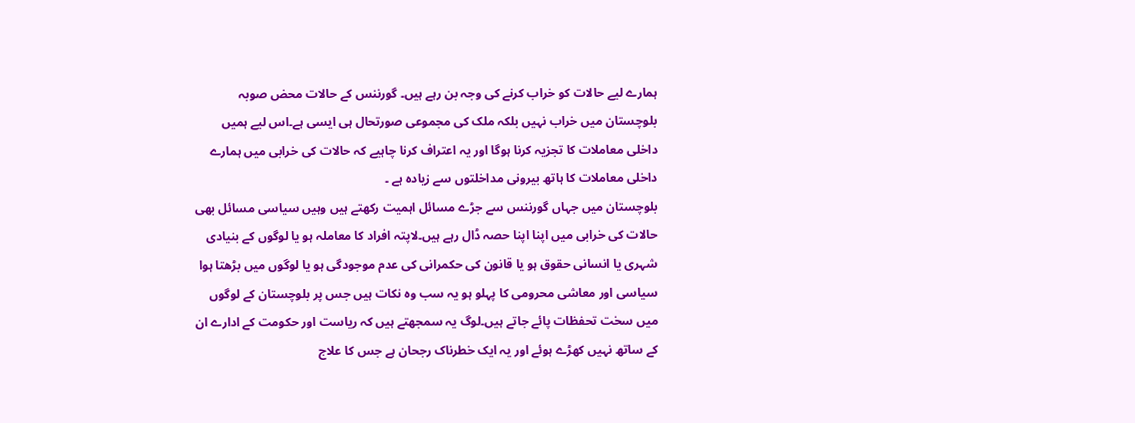ہمارے لیے حالات کو خراب کرنے کی وجہ بن رہے ہیں۔ گورننس کے حالات محض صوبہ بلوچستان میں خراب نہیں بلکہ ملک کی مجموعی صورتحال ہی ایسی ہے۔اس لیے ہمیں داخلی معاملات کا تجزیہ کرنا ہوگا اور یہ اعتراف کرنا چاہیے کہ حالات کی خرابی میں ہمارے داخلی معاملات کا ہاتھ بیرونی مداخلتوں سے زیادہ ہے ۔
بلوچستان میں جہاں گورننس سے جڑے مسائل اہمیت رکھتے ہیں وہیں سیاسی مسائل بھی حالات کی خرابی میں اپنا اپنا حصہ ڈال رہے ہیں۔لاپتہ افراد کا معاملہ ہو یا لوگوں کے بنیادی شہری یا انسانی حقوق ہو یا قانون کی حکمرانی کی عدم موجودگی ہو یا لوگوں میں بڑھتا ہوا سیاسی اور معاشی محرومی کا پہلو ہو یہ سب وہ نکات ہیں جس پر بلوچستان کے لوگوں میں سخت تحفظات پائے جاتے ہیں۔لوگ یہ سمجھتے ہیں کہ ریاست اور حکومت کے ادارے ان کے ساتھ نہیں کھڑے ہوئے اور یہ ایک خطرناک رجحان ہے جس کا علاج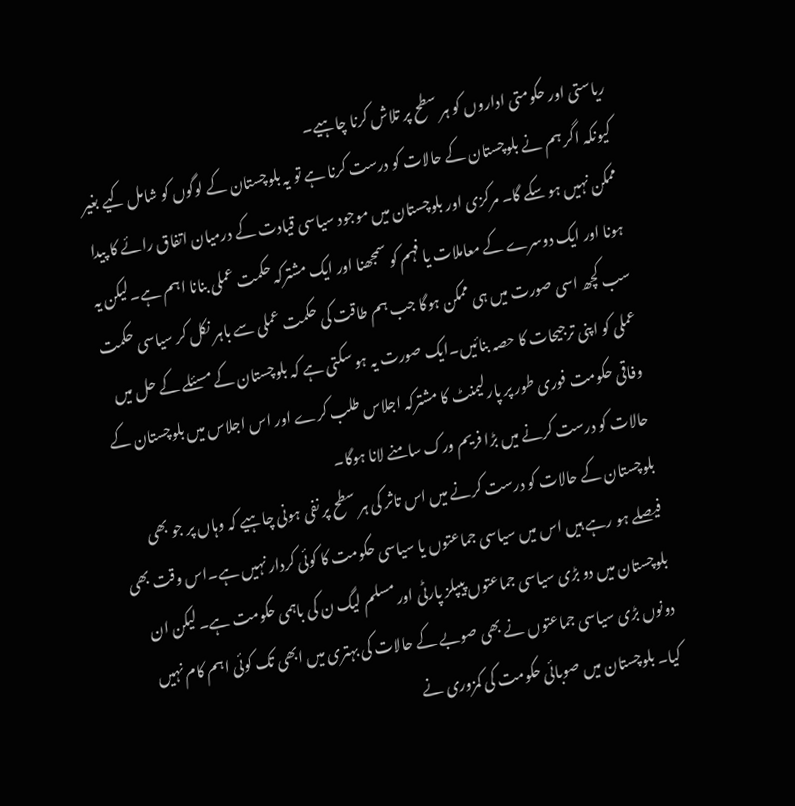ریاستی اور حکومتی اداروں کو ہر سطح پر تلاش کرنا چاہیے۔
کیونکہ اگر ہم نے بلوچستان کے حالات کو درست کرنا ہے تو یہ بلوچستان کے لوگوں کو شامل کیے بغیر ممکن نہیں ہو سکے گا۔ مرکزی اور بلوچستان میں موجود سیاسی قیادت کے درمیان اتفاق رائے کا پیدا ہونا اور ایک دوسرے کے معاملات یا فہم کو سمجھنا اور ایک مشترکہ حکمت عملی بنانا اہم ہے۔لیکن یہ سب کچھ اسی صورت میں ہی ممکن ہوگا جب ہم طاقت کی حکمت عملی سے باہر نکل کر سیاسی حکمت عملی کو اپنی ترجیحات کا حصہ بنائیں۔ایک صورت یہ ہو سکتی ہے کہ بلوچستان کے مسئلے کے حل میں وفاقی حکومت فوری طور پر پارلیمنٹ کا مشترکہ اجلاس طلب کرے اور اس اجلاس میں بلوچستان کے حالات کو درست کرنے میں بڑا فریم ورک سامنے لانا ہوگا۔
بلوچستان کے حالات کو درست کرنے میں اس تاثر کی ہر سطح پر نفی ہونی چاہیے کہ وہاں پر جو بھی فیصلے ہو رہے ہیں اس میں سیاسی جماعتوں یا سیاسی حکومت کا کوئی کردار نہیں ہے۔اس وقت بھی بلوچستان میں دو بڑی سیاسی جماعتوں پیپلز پارٹی اور مسلم لیگ ن کی باہمی حکومت ہے۔ لیکن ان دونوں بڑی سیاسی جماعتوں نے بھی صوبے کے حالات کی بہتری میں ابھی تک کوئی اہم کام نہیں کیا۔ بلوچستان میں صوبائی حکومت کی کمزوری نے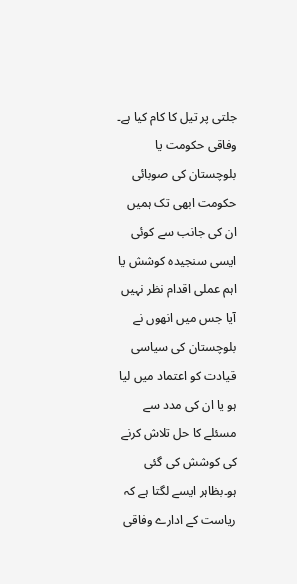جلتی پر تیل کا کام کیا ہے۔
وفاقی حکومت یا بلوچستان کی صوبائی حکومت ابھی تک ہمیں ان کی جانب سے کوئی ایسی سنجیدہ کوشش یا اہم عملی اقدام نظر نہیں آیا جس میں انھوں نے بلوچستان کی سیاسی قیادت کو اعتماد میں لیا ہو یا ان کی مدد سے مسئلے کا حل تلاش کرنے کی کوشش کی گئی ہو۔بظاہر ایسے لگتا ہے کہ ریاست کے ادارے وفاقی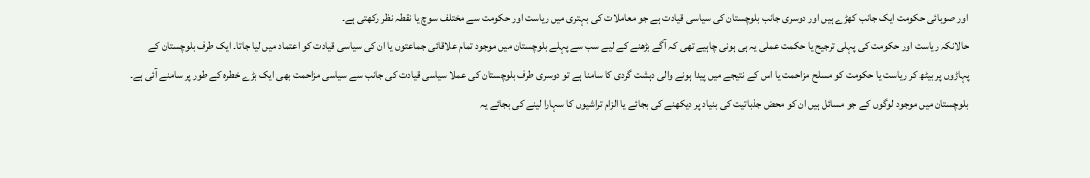اور صوبائی حکومت ایک جانب کھڑے ہیں اور دوسری جانب بلوچستان کی سیاسی قیادت ہے جو معاملات کی بہتری میں ریاست اور حکومت سے مختلف سوچ یا نقطہ نظر رکھتی ہے۔
حالانکہ ریاست اور حکومت کی پہلی ترجیح یا حکمت عملی یہ ہی ہونی چاہیے تھی کہ آگے بڑھنے کے لیے سب سے پہلے بلوچستان میں موجود تمام علاقائی جماعتوں یا ان کی سیاسی قیادت کو اعتماد میں لیا جاتا۔ ایک طرف بلوچستان کے پہاڑوں پر بیٹھ کر ریاست یا حکومت کو مسلح مزاحمت یا اس کے نتیجے میں پیدا ہونے والی دہشت گردی کا سامنا ہے تو دوسری طرف بلوچستان کی عملا سیاسی قیادت کی جانب سے سیاسی مزاحمت بھی ایک بڑے خطرہ کے طور پر سامنے آئی ہے۔
بلوچستان میں موجود لوگوں کے جو مسائل ہیں ان کو محض جذباتیت کی بنیاد پر دیکھنے کی بجائے یا الزام تراشیوں کا سہارا لینے کی بجائے یہ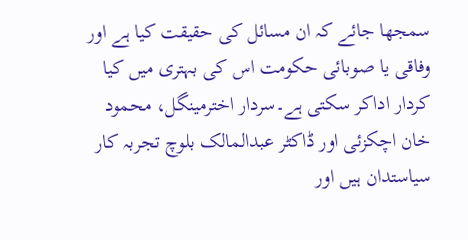سمجھا جائے کہ ان مسائل کی حقیقت کیا ہے اور وفاقی یا صوبائی حکومت اس کی بہتری میں کیا کردار اداکر سکتی ہے۔سردار اخترمینگل، محمود خان اچکزئی اور ڈاکٹر عبدالمالک بلوچ تجربہ کار سیاستدان ہیں اور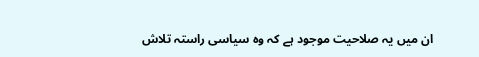ان میں یہ صلاحیت موجود ہے کہ وہ سیاسی راستہ تلاش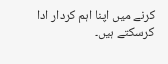کرنے میں اپنا اہم کردار ادا کرسکتے ہیں۔